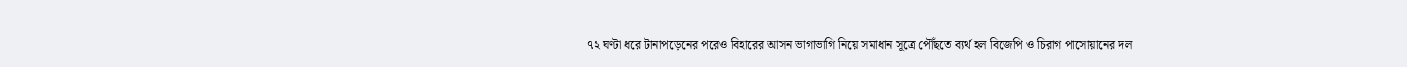৭২ ঘণ্টা ধরে টানাপড়েনের পরেও বিহারের আসন ভাগাভাগি নিয়ে সমাধান সূত্রে পৌঁছতে ব্যর্থ হল বিজেপি ও চিরাগ পাসোয়ানের দল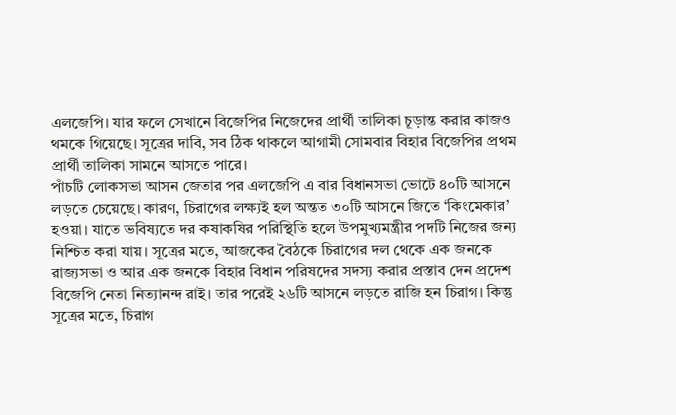এলজেপি। যার ফলে সেখানে বিজেপির নিজেদের প্রার্থী তালিকা চূড়ান্ত করার কাজও থমকে গিয়েছে। সূত্রের দাবি, সব ঠিক থাকলে আগামী সোমবার বিহার বিজেপির প্রথম প্রার্থী তালিকা সামনে আসতে পারে।
পাঁচটি লোকসভা আসন জেতার পর এলজেপি এ বার বিধানসভা ভোটে ৪০টি আসনে লড়তে চেয়েছে। কারণ, চিরাগের লক্ষ্যই হল অন্তত ৩০টি আসনে জিতে ‘কিংমেকার’ হওয়া। যাতে ভবিষ্যতে দর কষাকষির পরিস্থিতি হলে উপমুখ্যমন্ত্রীর পদটি নিজের জন্য নিশ্চিত করা যায়। সূত্রের মতে, আজকের বৈঠকে চিরাগের দল থেকে এক জনকে রাজ্যসভা ও আর এক জনকে বিহার বিধান পরিষদের সদস্য করার প্রস্তাব দেন প্রদেশ বিজেপি নেতা নিত্যানন্দ রাই। তার পরেই ২৬টি আসনে লড়তে রাজি হন চিরাগ। কিন্তু সূত্রের মতে, চিরাগ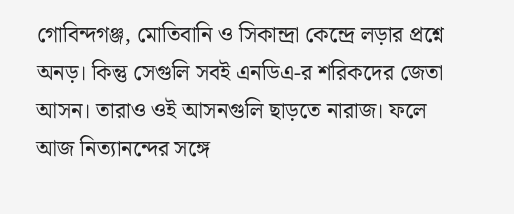গোবিন্দগঞ্জ, মোতিবানি ও সিকান্দ্রা কেন্দ্রে লড়ার প্রশ্নে অনড়। কিন্তু সেগুলি সবই এনডিএ-র শরিকদের জেতা আসন। তারাও ওই আসনগুলি ছাড়তে নারাজ। ফলে আজ নিত্যানন্দের সঙ্গে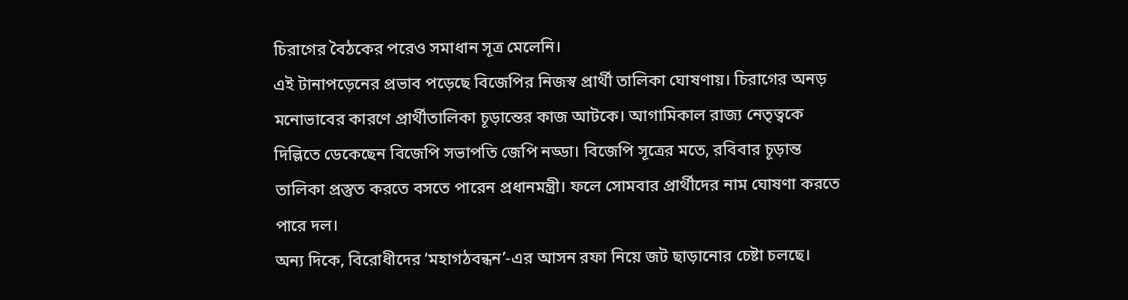চিরাগের বৈঠকের পরেও সমাধান সূত্র মেলেনি।
এই টানাপড়েনের প্রভাব পড়েছে বিজেপির নিজস্ব প্রার্থী তালিকা ঘোষণায়। চিরাগের অনড় মনোভাবের কারণে প্রার্থীতালিকা চূড়ান্তের কাজ আটকে। আগামিকাল রাজ্য নেতৃত্বকে দিল্লিতে ডেকেছেন বিজেপি সভাপতি জেপি নড্ডা। বিজেপি সূত্রের মতে, রবিবার চূড়ান্ত তালিকা প্রস্তুত করতে বসতে পারেন প্রধানমন্ত্রী। ফলে সোমবার প্রার্থীদের নাম ঘোষণা করতে পারে দল।
অন্য দিকে, বিরোধীদের ‘মহাগঠবন্ধন’-এর আসন রফা নিয়ে জট ছাড়ানোর চেষ্টা চলছে।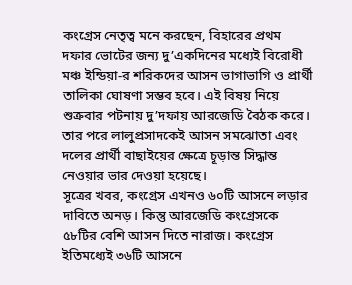কংগ্রেস নেতৃত্ব মনে করছেন, বিহারের প্রথম দফার ভোটের জন্য দু’একদিনের মধ্যেই বিরোধী মঞ্চ ইন্ডিয়া-র শরিকদের আসন ভাগাভাগি ও প্রার্থী তালিকা ঘোষণা সম্ভব হবে। এই বিষয় নিয়ে শুক্রবার পটনায় দু’দফায় আরজেডি বৈঠক করে। তার পরে লালুপ্রসাদকেই আসন সমঝোতা এবং দলের প্রার্থী বাছাইয়ের ক্ষেত্রে চূড়ান্ত সিদ্ধান্ত নেওয়ার ভার দেওয়া হয়েছে।
সূত্রের খবর, কংগ্রেস এখনও ৬০টি আসনে লড়ার দাবিতে অনড়। কিন্তু আরজেডি কংগ্রেসকে ৫৮টির বেশি আসন দিতে নারাজ। কংগ্রেস ইতিমধ্যেই ৩৬টি আসনে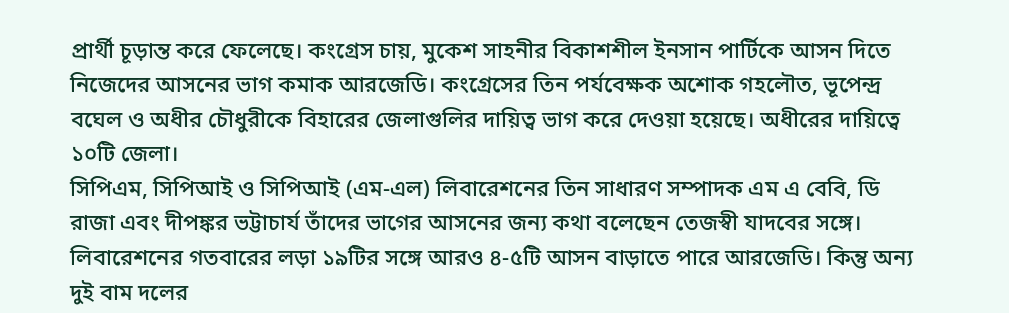প্রার্থী চূড়ান্ত করে ফেলেছে। কংগ্রেস চায়, মুকেশ সাহনীর বিকাশশীল ইনসান পার্টিকে আসন দিতে নিজেদের আসনের ভাগ কমাক আরজেডি। কংগ্রেসের তিন পর্যবেক্ষক অশোক গহলৌত, ভূপেন্দ্র বঘেল ও অধীর চৌধুরীকে বিহারের জেলাগুলির দায়িত্ব ভাগ করে দেওয়া হয়েছে। অধীরের দায়িত্বে ১০টি জেলা।
সিপিএম, সিপিআই ও সিপিআই (এম-এল) লিবারেশনের তিন সাধারণ সম্পাদক এম এ বেবি, ডি রাজা এবং দীপঙ্কর ভট্টাচার্য তাঁদের ভাগের আসনের জন্য কথা বলেছেন তেজস্বী যাদবের সঙ্গে। লিবারেশনের গতবারের লড়া ১৯টির সঙ্গে আরও ৪-৫টি আসন বাড়াতে পারে আরজেডি। কিন্তু অন্য দুই বাম দলের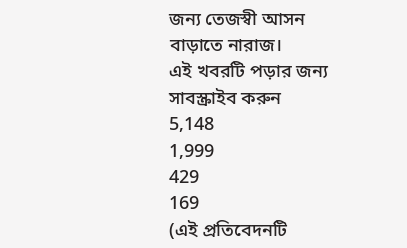জন্য তেজস্বী আসন বাড়াতে নারাজ।
এই খবরটি পড়ার জন্য সাবস্ক্রাইব করুন
5,148
1,999
429
169
(এই প্রতিবেদনটি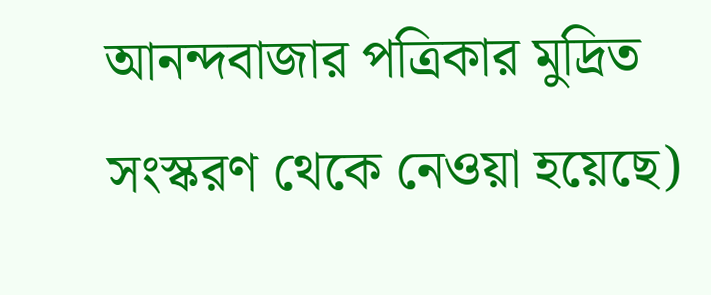আনন্দবাজার পত্রিকার মুদ্রিত সংস্করণ থেকে নেওয়া হয়েছে)